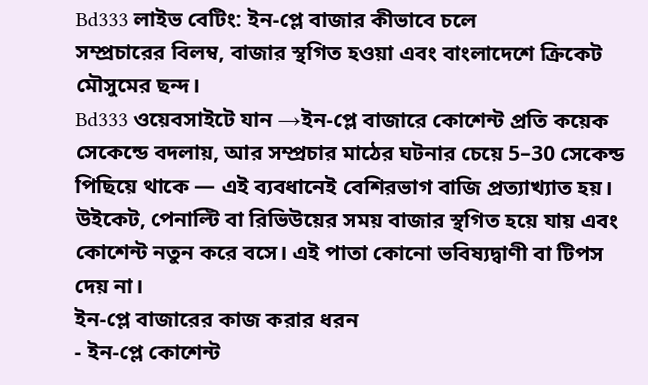Bd333 লাইভ বেটিং: ইন-প্লে বাজার কীভাবে চলে
সম্প্রচারের বিলম্ব, বাজার স্থগিত হওয়া এবং বাংলাদেশে ক্রিকেট মৌসুমের ছন্দ।
Bd333 ওয়েবসাইটে যান →ইন-প্লে বাজারে কোশেন্ট প্রতি কয়েক সেকেন্ডে বদলায়, আর সম্প্রচার মাঠের ঘটনার চেয়ে 5–30 সেকেন্ড পিছিয়ে থাকে — এই ব্যবধানেই বেশিরভাগ বাজি প্রত্যাখ্যাত হয়। উইকেট, পেনাল্টি বা রিভিউয়ের সময় বাজার স্থগিত হয়ে যায় এবং কোশেন্ট নতুন করে বসে। এই পাতা কোনো ভবিষ্যদ্বাণী বা টিপস দেয় না।
ইন-প্লে বাজারের কাজ করার ধরন
- ইন-প্লে কোশেন্ট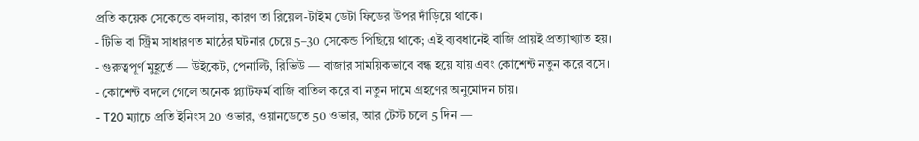প্রতি কয়েক সেকেন্ডে বদলায়, কারণ তা রিয়েল-টাইম ডেটা ফিডের উপর দাঁড়িয়ে থাকে।
- টিভি বা স্ট্রিম সাধারণত মাঠের ঘটনার চেয়ে 5–30 সেকেন্ড পিছিয়ে থাকে; এই ব্যবধানেই বাজি প্রায়ই প্রত্যাখ্যাত হয়।
- গুরুত্বপূর্ণ মুহূর্তে — উইকেট, পেনাল্টি, রিভিউ — বাজার সাময়িকভাবে বন্ধ হয়ে যায় এবং কোশেন্ট নতুন করে বসে।
- কোশেন্ট বদলে গেলে অনেক প্ল্যাটফর্ম বাজি বাতিল করে বা নতুন দামে গ্রহণের অনুমোদন চায়।
- T20 ম্যাচে প্রতি ইনিংস 20 ওভার, ওয়ানডেতে 50 ওভার, আর টেস্ট চলে 5 দিন —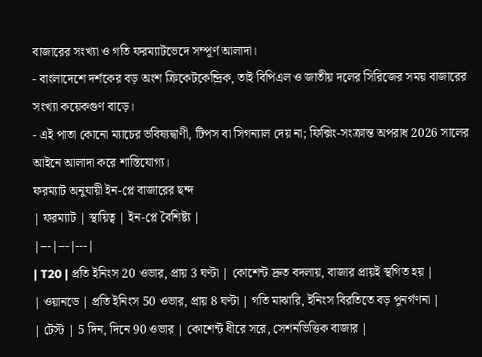বাজারের সংখ্যা ও গতি ফরম্যাটভেদে সম্পূর্ণ আলাদা।
- বাংলাদেশে দর্শকের বড় অংশ ক্রিকেটকেন্দ্রিক, তাই বিপিএল ও জাতীয় দলের সিরিজের সময় বাজারের সংখ্যা কয়েকগুণ বাড়ে।
- এই পাতা কোনো ম্যাচের ভবিষ্যদ্বাণী, টিপস বা সিগন্যাল দেয় না; ফিক্সিং-সংক্রান্ত অপরাধ 2026 সালের আইনে আলাদা করে শাস্তিযোগ্য।
ফরম্যাট অনুযায়ী ইন-প্লে বাজারের ছন্দ
| ফরম্যাট | স্থায়িত্ব | ইন-প্লে বৈশিষ্ট্য |
|---|---|---|
| T20 | প্রতি ইনিংস 20 ওভার, প্রায় 3 ঘণ্টা | কোশেন্ট দ্রুত বদলায়, বাজার প্রায়ই স্থগিত হয় |
| ওয়ানডে | প্রতি ইনিংস 50 ওভার, প্রায় 8 ঘণ্টা | গতি মাঝারি, ইনিংস বিরতিতে বড় পুনর্গণনা |
| টেস্ট | 5 দিন, দিনে 90 ওভার | কোশেন্ট ধীরে সরে, সেশনভিত্তিক বাজার |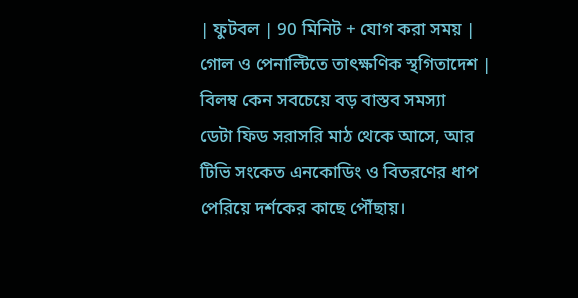| ফুটবল | 90 মিনিট + যোগ করা সময় | গোল ও পেনাল্টিতে তাৎক্ষণিক স্থগিতাদেশ |
বিলম্ব কেন সবচেয়ে বড় বাস্তব সমস্যা
ডেটা ফিড সরাসরি মাঠ থেকে আসে, আর টিভি সংকেত এনকোডিং ও বিতরণের ধাপ পেরিয়ে দর্শকের কাছে পৌঁছায়।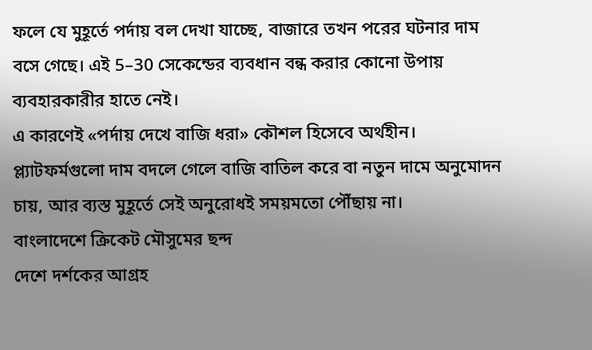ফলে যে মুহূর্তে পর্দায় বল দেখা যাচ্ছে, বাজারে তখন পরের ঘটনার দাম বসে গেছে। এই 5–30 সেকেন্ডের ব্যবধান বন্ধ করার কোনো উপায় ব্যবহারকারীর হাতে নেই।
এ কারণেই «পর্দায় দেখে বাজি ধরা» কৌশল হিসেবে অর্থহীন। প্ল্যাটফর্মগুলো দাম বদলে গেলে বাজি বাতিল করে বা নতুন দামে অনুমোদন চায়, আর ব্যস্ত মুহূর্তে সেই অনুরোধই সময়মতো পৌঁছায় না।
বাংলাদেশে ক্রিকেট মৌসুমের ছন্দ
দেশে দর্শকের আগ্রহ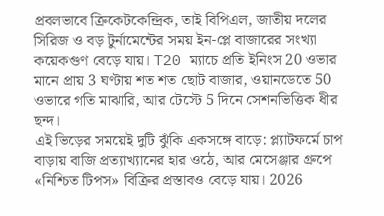প্রবলভাবে ক্রিকেটকেন্দ্রিক, তাই বিপিএল, জাতীয় দলের সিরিজ ও বড় টুর্নামেন্টের সময় ইন-প্লে বাজারের সংখ্যা কয়েকগুণ বেড়ে যায়। T20 ম্যাচে প্রতি ইনিংস 20 ওভার মানে প্রায় 3 ঘণ্টায় শত শত ছোট বাজার, ওয়ানডেতে 50 ওভারে গতি মাঝারি, আর টেস্টে 5 দিনে সেশনভিত্তিক ধীর ছন্দ।
এই ভিড়ের সময়েই দুটি ঝুঁকি একসঙ্গে বাড়ে: প্ল্যাটফর্মে চাপ বাড়ায় বাজি প্রত্যাখ্যানের হার ওঠে, আর মেসেঞ্জার গ্রুপে «নিশ্চিত টিপস» বিক্রির প্রস্তাবও বেড়ে যায়। 2026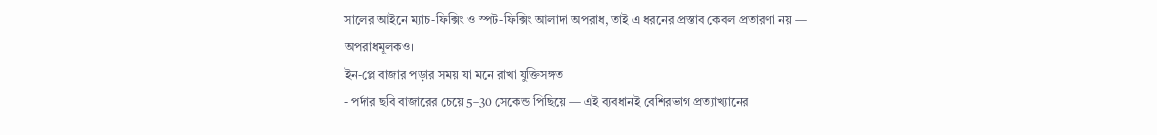সালের আইনে ম্যাচ-ফিক্সিং ও স্পট-ফিক্সিং আলাদা অপরাধ, তাই এ ধরনের প্রস্তাব কেবল প্রতারণা নয় — অপরাধমূলকও।
ইন-প্লে বাজার পড়ার সময় যা মনে রাখা যুক্তিসঙ্গত
- পর্দার ছবি বাজারের চেয়ে 5–30 সেকেন্ড পিছিয়ে — এই ব্যবধানই বেশিরভাগ প্রত্যাখ্যানের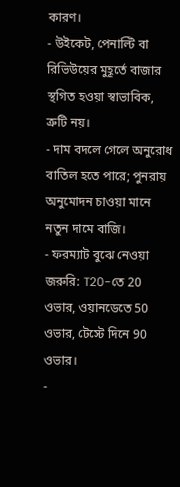কারণ।
- উইকেট, পেনাল্টি বা রিভিউয়ের মুহূর্তে বাজার স্থগিত হওয়া স্বাভাবিক, ত্রুটি নয়।
- দাম বদলে গেলে অনুরোধ বাতিল হতে পারে; পুনরায় অনুমোদন চাওয়া মানে নতুন দামে বাজি।
- ফরম্যাট বুঝে নেওয়া জরুরি: T20-তে 20 ওভার, ওয়ানডেতে 50 ওভার, টেস্টে দিনে 90 ওভার।
-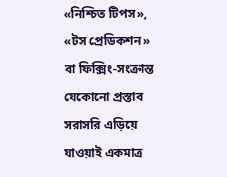«নিশ্চিত টিপস», «টস প্রেডিকশন» বা ফিক্সিং-সংক্রান্ত যেকোনো প্রস্তাব সরাসরি এড়িয়ে যাওয়াই একমাত্র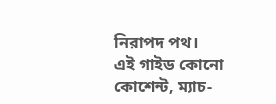নিরাপদ পথ।
এই গাইড কোনো কোশেন্ট, ম্যাচ-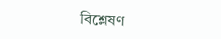বিশ্লেষণ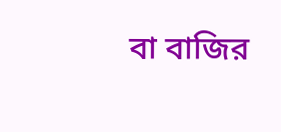বা বাজির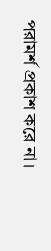পরামর্শ প্রকাশ করে না।